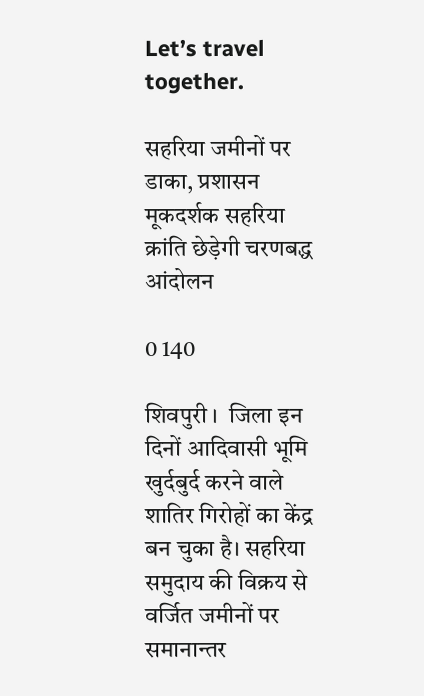Let’s travel together.

सहरिया जमीनों पर डाका, प्रशासन मूकदर्शक सहरिया क्रांति छेड़ेगी चरणबद्ध आंदोलन

0 140

शिवपुरी ।  जिला इन दिनों आदिवासी भूमि खुर्दबुर्द करने वाले शातिर गिरोहों का केंद्र बन चुका है। सहरिया समुदाय की विक्रय से वर्जित जमीनों पर समानान्तर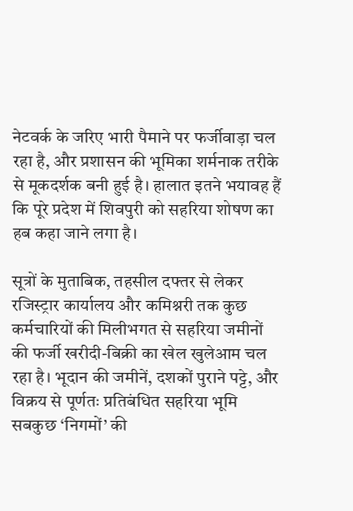नेटवर्क के जरिए भारी पैमाने पर फर्जीवाड़ा चल रहा है, और प्रशासन की भूमिका शर्मनाक तरीके से मूकदर्शक बनी हुई है। हालात इतने भयावह हैं कि पूरे प्रदेश में शिवपुरी को सहरिया शोषण का हब कहा जाने लगा है।

सूत्रों के मुताबिक, तहसील दफ्तर से लेकर रजिस्ट्रार कार्यालय और कमिश्नरी तक कुछ कर्मचारियों की मिलीभगत से सहरिया जमीनों की फर्जी खरीदी-बिक्री का खेल खुलेआम चल रहा है। भूदान की जमीनें, दशकों पुराने पट्टे, और विक्रय से पूर्णतः प्रतिबंधित सहरिया भूमि सबकुछ ‘निगमों’ की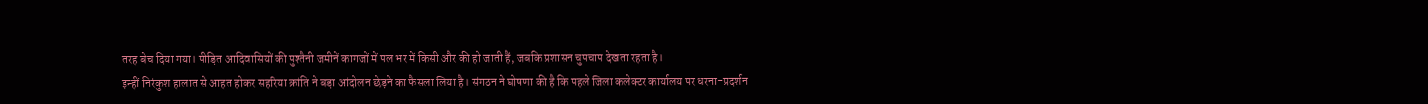तरह बेच दिया गया। पीड़ित आदिवासियों की पुश्तैनी जमीनें कागजों में पल भर में किसी और की हो जाती हैं, जबकि प्रशासन चुपचाप देखता रहता है।
इन्हीं निरंकुश हालात से आहत होकर सहरिया क्रांति ने बड़ा आंदोलन छेड़ने का फैसला लिया है। संगठन ने घोषणा की है कि पहले जिला कलेक्टर कार्यालय पर धरना-प्रदर्शन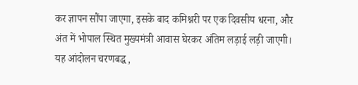कर ज्ञापन सौंपा जाएगा, इसके बाद कमिश्नरी पर एक दिवसीय धरना, और अंत में भोपाल स्थित मुख्यमंत्री आवास घेरकर अंतिम लड़ाई लड़ी जाएगी। यह आंदोलन चरणबद्ध,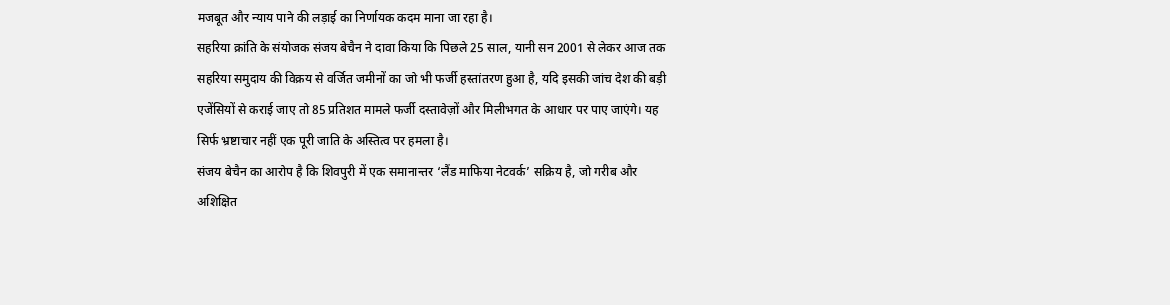मजबूत और न्याय पाने की लड़ाई का निर्णायक कदम माना जा रहा है।
सहरिया क्रांति के संयोजक संजय बेचैन ने दावा किया कि पिछले 25 साल, यानी सन 2001 से लेकर आज तक सहरिया समुदाय की विक्रय से वर्जित जमीनों का जो भी फर्जी हस्तांतरण हुआ है, यदि इसकी जांच देश की बड़ी एजेंसियों से कराई जाए तो 85 प्रतिशत मामले फर्जी दस्तावेज़ों और मिलीभगत के आधार पर पाए जाएंगे। यह सिर्फ भ्रष्टाचार नहीं एक पूरी जाति के अस्तित्व पर हमला है।
संजय बेचैन का आरोप है कि शिवपुरी में एक समानान्तर ‘लैंड माफिया नेटवर्क’ सक्रिय है, जो गरीब और अशिक्षित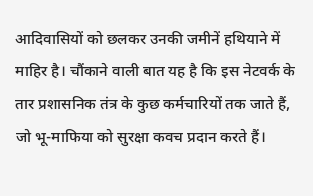आदिवासियों को छलकर उनकी जमीनें हथियाने में माहिर है। चौंकाने वाली बात यह है कि इस नेटवर्क के तार प्रशासनिक तंत्र के कुछ कर्मचारियों तक जाते हैं, जो भू-माफिया को सुरक्षा कवच प्रदान करते हैं।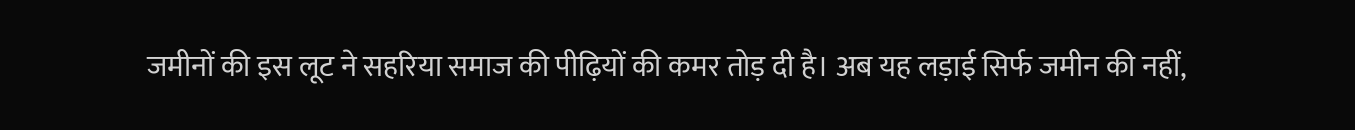जमीनों की इस लूट ने सहरिया समाज की पीढ़ियों की कमर तोड़ दी है। अब यह लड़ाई सिर्फ जमीन की नहीं,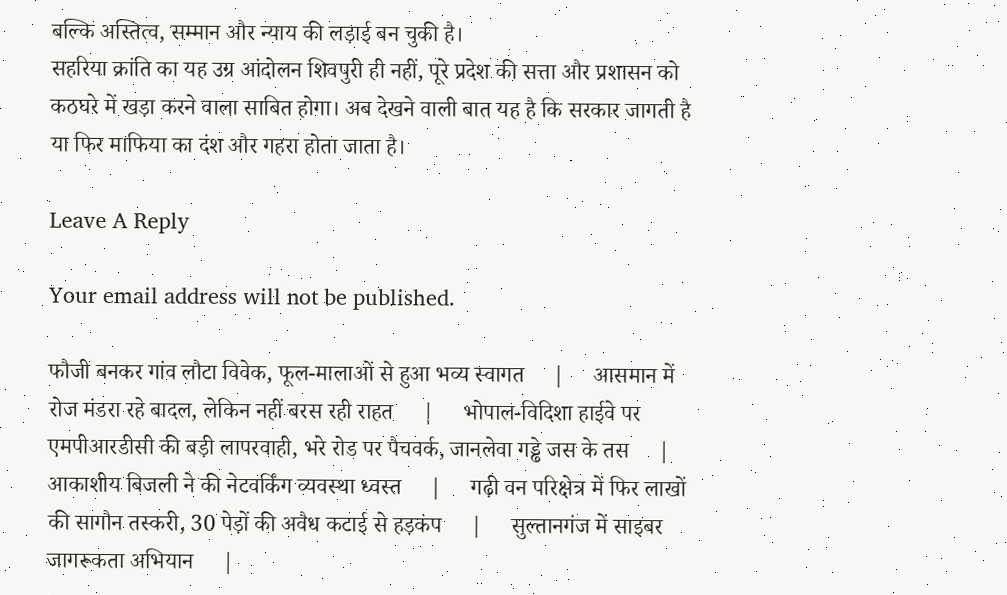बल्कि अस्तित्व, सम्मान और न्याय की लड़ाई बन चुकी है।
सहरिया क्रांति का यह उग्र आंदोलन शिवपुरी ही नहीं, पूरे प्रदेश की सत्ता और प्रशासन को कठघरे में खड़ा करने वाला साबित होगा। अब देखने वाली बात यह है कि सरकार जागती है या फिर माफिया का दंश और गहरा होता जाता है।

Leave A Reply

Your email address will not be published.

फौजी बनकर गांव लौटा विवेक, फूल-मालाओं से हुआ भव्य स्वागत     |     आसमान में रोज मंडरा रहे बादल, लेकिन नहीं बरस रही राहत     |     भोपाल-विदिशा हाईवे पर एमपीआरडीसी की बड़ी लापरवाही, भरे रोड पर पैचवर्क, जानलेवा गड्ढे जस के तस     |     आकाशीय बिजली ने की नेटवर्किंग व्यवस्था ध्वस्त     |     गढ़ी वन परिक्षेत्र में फिर लाखों की सागौन तस्करी, 30 पेड़ों की अवैध कटाई से हड़कंप     |     सुल्तानगंज में साइबर जागरूकता अभियान     |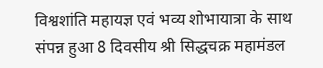विश्वशांति महायज्ञ एवं भव्य शोभायात्रा के साथ संपन्न हुआ 8 दिवसीय श्री सिद्धचक्र महामंडल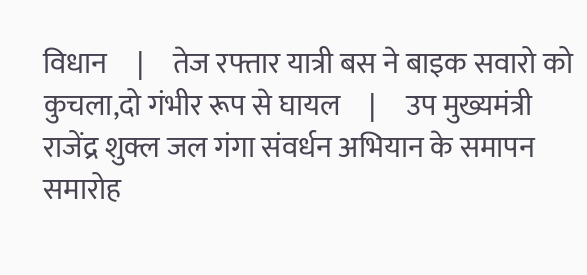विधान     |     तेज रफ्तार यात्री बस ने बाइक सवारो को कुचला,दो गंभीर रूप से घायल     |     उप मुख्यमंत्री  राजेंद्र शुक्ल जल गंगा संवर्धन अभियान के समापन समारोह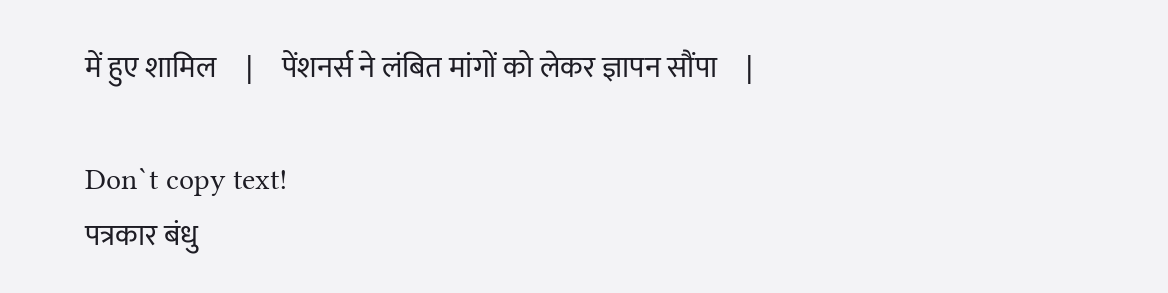में हुए शामिल     |     पेंशनर्स ने लंबित मांगों को लेकर ज्ञापन सौंपा     |

Don`t copy text!
पत्रकार बंधु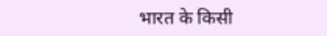भारत के किसी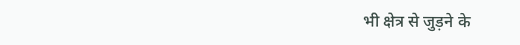भी क्षेत्र से जुड़ने के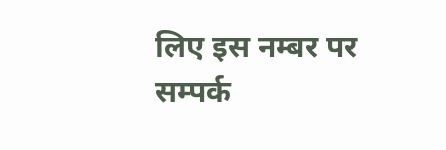लिए इस नम्बर पर सम्पर्क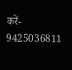करें- 9425036811